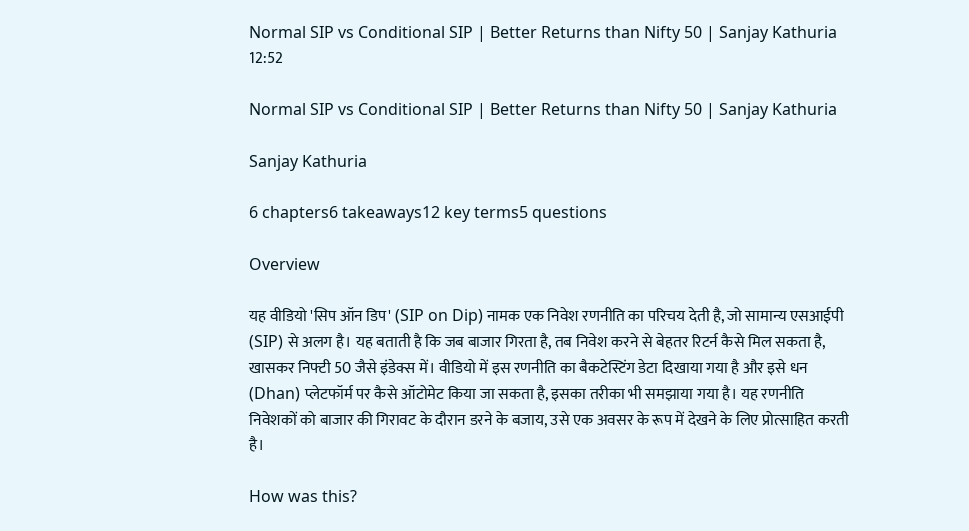Normal SIP vs Conditional SIP | Better Returns than Nifty 50 | Sanjay Kathuria
12:52

Normal SIP vs Conditional SIP | Better Returns than Nifty 50 | Sanjay Kathuria

Sanjay Kathuria

6 chapters6 takeaways12 key terms5 questions

Overview

यह वीडियो 'सिप ऑन डिप' (SIP on Dip) नामक एक निवेश रणनीति का परिचय देती है, जो सामान्य एसआईपी (SIP) से अलग है। यह बताती है कि जब बाजार गिरता है, तब निवेश करने से बेहतर रिटर्न कैसे मिल सकता है, खासकर निफ्टी 50 जैसे इंडेक्स में। वीडियो में इस रणनीति का बैकटेस्टिंग डेटा दिखाया गया है और इसे धन (Dhan) प्लेटफॉर्म पर कैसे ऑटोमेट किया जा सकता है, इसका तरीका भी समझाया गया है। यह रणनीति निवेशकों को बाजार की गिरावट के दौरान डरने के बजाय, उसे एक अवसर के रूप में देखने के लिए प्रोत्साहित करती है।

How was this?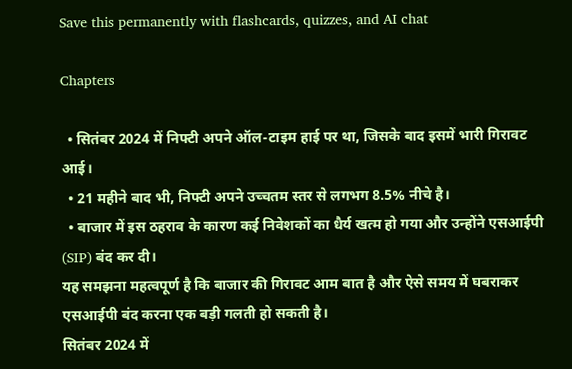Save this permanently with flashcards, quizzes, and AI chat

Chapters

  • सितंबर 2024 में निफ्टी अपने ऑल-टाइम हाई पर था, जिसके बाद इसमें भारी गिरावट आई।
  • 21 महीने बाद भी, निफ्टी अपने उच्चतम स्तर से लगभग 8.5% नीचे है।
  • बाजार में इस ठहराव के कारण कई निवेशकों का धैर्य खत्म हो गया और उन्होंने एसआईपी (SIP) बंद कर दी।
यह समझना महत्वपूर्ण है कि बाजार की गिरावट आम बात है और ऐसे समय में घबराकर एसआईपी बंद करना एक बड़ी गलती हो सकती है।
सितंबर 2024 में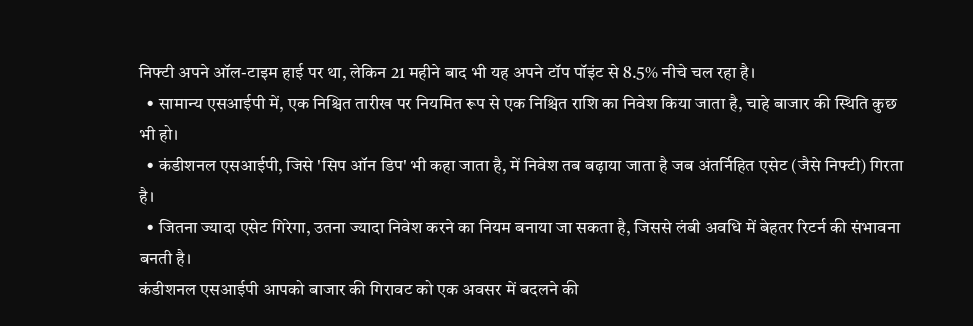निफ्टी अपने ऑल-टाइम हाई पर था, लेकिन 21 महीने बाद भी यह अपने टॉप पॉइंट से 8.5% नीचे चल रहा है।
  • सामान्य एसआईपी में, एक निश्चित तारीख पर नियमित रूप से एक निश्चित राशि का निवेश किया जाता है, चाहे बाजार की स्थिति कुछ भी हो।
  • कंडीशनल एसआईपी, जिसे 'सिप ऑन डिप' भी कहा जाता है, में निवेश तब बढ़ाया जाता है जब अंतर्निहित एसेट (जैसे निफ्टी) गिरता है।
  • जितना ज्यादा एसेट गिरेगा, उतना ज्यादा निवेश करने का नियम बनाया जा सकता है, जिससे लंबी अवधि में बेहतर रिटर्न की संभावना बनती है।
कंडीशनल एसआईपी आपको बाजार की गिरावट को एक अवसर में बदलने की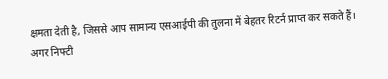क्षमता देती है, जिससे आप सामान्य एसआईपी की तुलना में बेहतर रिटर्न प्राप्त कर सकते हैं।
अगर निफ्टी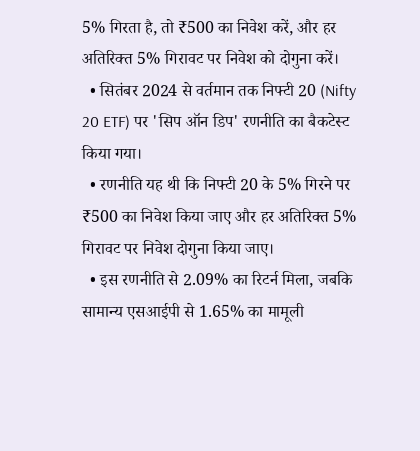5% गिरता है, तो ₹500 का निवेश करें, और हर अतिरिक्त 5% गिरावट पर निवेश को दोगुना करें।
  • सितंबर 2024 से वर्तमान तक निफ्टी 20 (Nifty 20 ETF) पर 'सिप ऑन डिप' रणनीति का बैकटेस्ट किया गया।
  • रणनीति यह थी कि निफ्टी 20 के 5% गिरने पर ₹500 का निवेश किया जाए और हर अतिरिक्त 5% गिरावट पर निवेश दोगुना किया जाए।
  • इस रणनीति से 2.09% का रिटर्न मिला, जबकि सामान्य एसआईपी से 1.65% का मामूली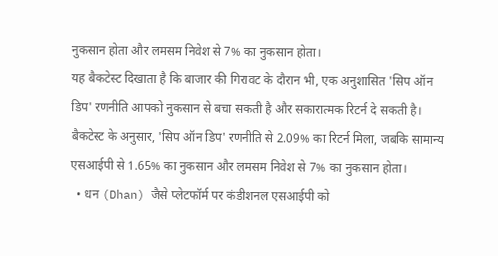नुकसान होता और लमसम निवेश से 7% का नुकसान होता।
यह बैकटेस्ट दिखाता है कि बाजार की गिरावट के दौरान भी, एक अनुशासित 'सिप ऑन डिप' रणनीति आपको नुकसान से बचा सकती है और सकारात्मक रिटर्न दे सकती है।
बैकटेस्ट के अनुसार, 'सिप ऑन डिप' रणनीति से 2.09% का रिटर्न मिला, जबकि सामान्य एसआईपी से 1.65% का नुकसान और लमसम निवेश से 7% का नुकसान होता।
  • धन (Dhan) जैसे प्लेटफॉर्म पर कंडीशनल एसआईपी को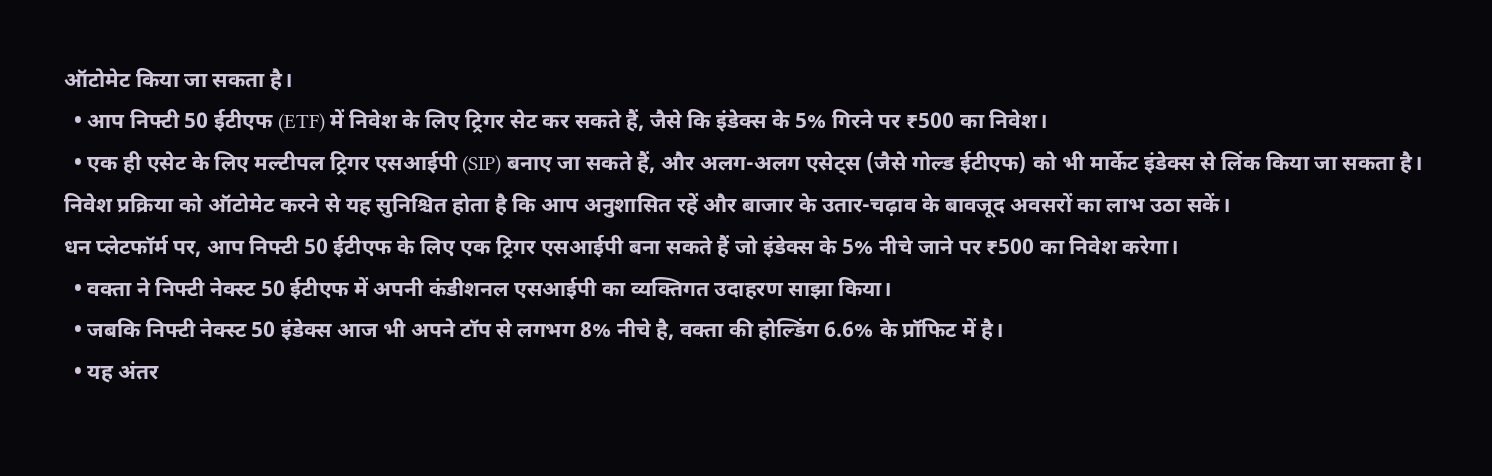ऑटोमेट किया जा सकता है।
  • आप निफ्टी 50 ईटीएफ (ETF) में निवेश के लिए ट्रिगर सेट कर सकते हैं, जैसे कि इंडेक्स के 5% गिरने पर ₹500 का निवेश।
  • एक ही एसेट के लिए मल्टीपल ट्रिगर एसआईपी (SIP) बनाए जा सकते हैं, और अलग-अलग एसेट्स (जैसे गोल्ड ईटीएफ) को भी मार्केट इंडेक्स से लिंक किया जा सकता है।
निवेश प्रक्रिया को ऑटोमेट करने से यह सुनिश्चित होता है कि आप अनुशासित रहें और बाजार के उतार-चढ़ाव के बावजूद अवसरों का लाभ उठा सकें।
धन प्लेटफॉर्म पर, आप निफ्टी 50 ईटीएफ के लिए एक ट्रिगर एसआईपी बना सकते हैं जो इंडेक्स के 5% नीचे जाने पर ₹500 का निवेश करेगा।
  • वक्ता ने निफ्टी नेक्स्ट 50 ईटीएफ में अपनी कंडीशनल एसआईपी का व्यक्तिगत उदाहरण साझा किया।
  • जबकि निफ्टी नेक्स्ट 50 इंडेक्स आज भी अपने टॉप से लगभग 8% नीचे है, वक्ता की होल्डिंग 6.6% के प्रॉफिट में है।
  • यह अंतर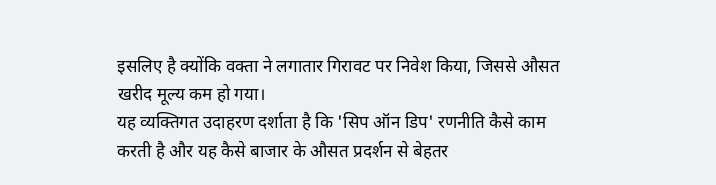इसलिए है क्योंकि वक्ता ने लगातार गिरावट पर निवेश किया, जिससे औसत खरीद मूल्य कम हो गया।
यह व्यक्तिगत उदाहरण दर्शाता है कि 'सिप ऑन डिप' रणनीति कैसे काम करती है और यह कैसे बाजार के औसत प्रदर्शन से बेहतर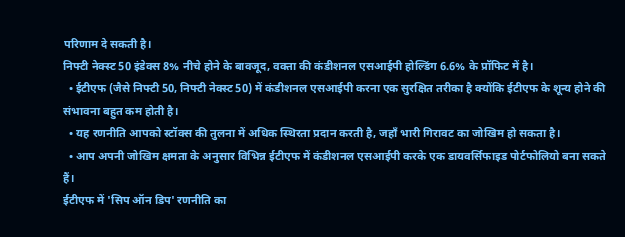परिणाम दे सकती है।
निफ्टी नेक्स्ट 50 इंडेक्स 8% नीचे होने के बावजूद, वक्ता की कंडीशनल एसआईपी होल्डिंग 6.6% के प्रॉफिट में है।
  • ईटीएफ (जैसे निफ्टी 50, निफ्टी नेक्स्ट 50) में कंडीशनल एसआईपी करना एक सुरक्षित तरीका है क्योंकि ईटीएफ के शून्य होने की संभावना बहुत कम होती है।
  • यह रणनीति आपको स्टॉक्स की तुलना में अधिक स्थिरता प्रदान करती है, जहाँ भारी गिरावट का जोखिम हो सकता है।
  • आप अपनी जोखिम क्षमता के अनुसार विभिन्न ईटीएफ में कंडीशनल एसआईपी करके एक डायवर्सिफाइड पोर्टफोलियो बना सकते हैं।
ईटीएफ में 'सिप ऑन डिप' रणनीति का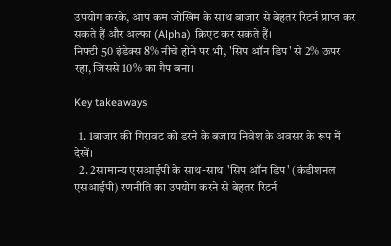उपयोग करके, आप कम जोखिम के साथ बाजार से बेहतर रिटर्न प्राप्त कर सकते हैं और अल्फा (Alpha) क्रिएट कर सकते हैं।
निफ्टी 50 इंडेक्स 8% नीचे होने पर भी, 'सिप ऑन डिप' से 2% ऊपर रहा, जिससे 10% का गैप बना।

Key takeaways

  1. 1बाजार की गिरावट को डरने के बजाय निवेश के अवसर के रूप में देखें।
  2. 2सामान्य एसआईपी के साथ-साथ 'सिप ऑन डिप' (कंडीशनल एसआईपी) रणनीति का उपयोग करने से बेहतर रिटर्न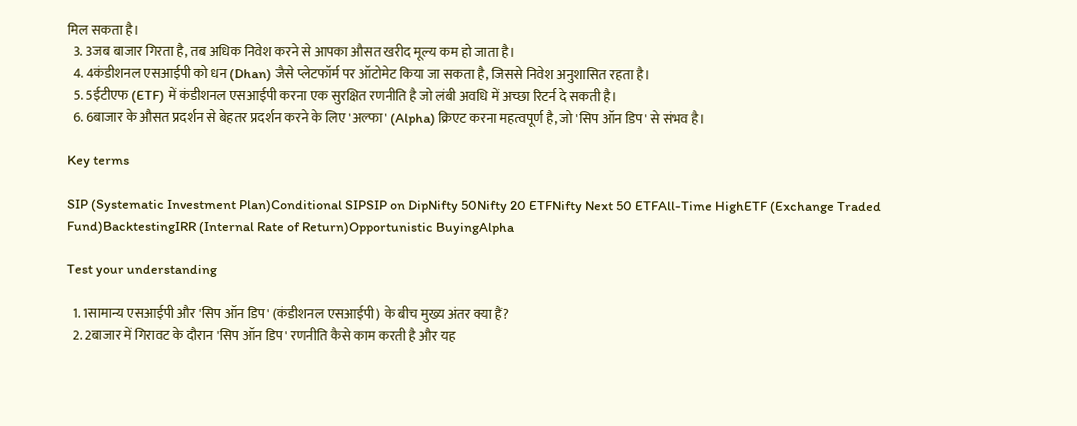मिल सकता है।
  3. 3जब बाजार गिरता है, तब अधिक निवेश करने से आपका औसत खरीद मूल्य कम हो जाता है।
  4. 4कंडीशनल एसआईपी को धन (Dhan) जैसे प्लेटफॉर्म पर ऑटोमेट किया जा सकता है, जिससे निवेश अनुशासित रहता है।
  5. 5ईटीएफ (ETF) में कंडीशनल एसआईपी करना एक सुरक्षित रणनीति है जो लंबी अवधि में अच्छा रिटर्न दे सकती है।
  6. 6बाजार के औसत प्रदर्शन से बेहतर प्रदर्शन करने के लिए 'अल्फा' (Alpha) क्रिएट करना महत्वपूर्ण है, जो 'सिप ऑन डिप' से संभव है।

Key terms

SIP (Systematic Investment Plan)Conditional SIPSIP on DipNifty 50Nifty 20 ETFNifty Next 50 ETFAll-Time HighETF (Exchange Traded Fund)BacktestingIRR (Internal Rate of Return)Opportunistic BuyingAlpha

Test your understanding

  1. 1सामान्य एसआईपी और 'सिप ऑन डिप' (कंडीशनल एसआईपी) के बीच मुख्य अंतर क्या हैं?
  2. 2बाजार में गिरावट के दौरान 'सिप ऑन डिप' रणनीति कैसे काम करती है और यह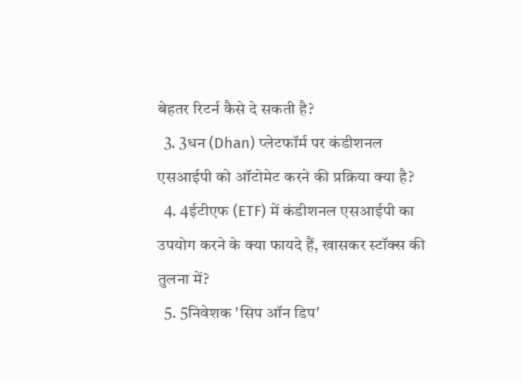बेहतर रिटर्न कैसे दे सकती है?
  3. 3धन (Dhan) प्लेटफॉर्म पर कंडीशनल एसआईपी को ऑटोमेट करने की प्रक्रिया क्या है?
  4. 4ईटीएफ (ETF) में कंडीशनल एसआईपी का उपयोग करने के क्या फायदे हैं, खासकर स्टॉक्स की तुलना में?
  5. 5निवेशक 'सिप ऑन डिप'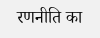रणनीति का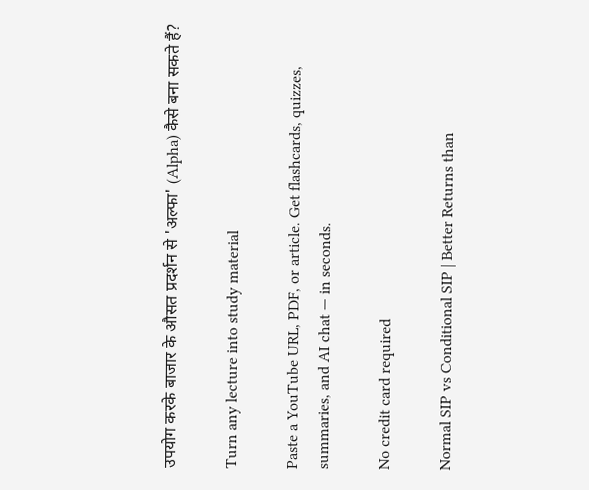उपयोग करके बाजार के औसत प्रदर्शन से 'अल्फा' (Alpha) कैसे बना सकते हैं?

Turn any lecture into study material

Paste a YouTube URL, PDF, or article. Get flashcards, quizzes, summaries, and AI chat — in seconds.

No credit card required

Normal SIP vs Conditional SIP | Better Returns than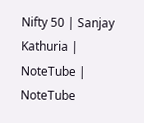Nifty 50 | Sanjay Kathuria | NoteTube | NoteTube